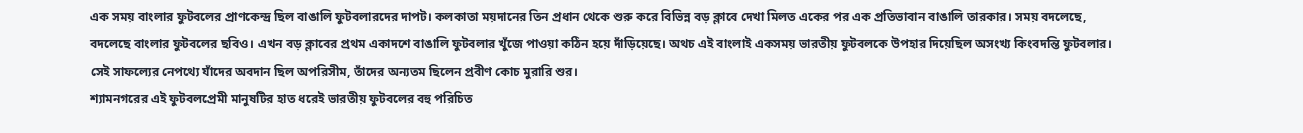এক সময় বাংলার ফুটবলের প্রাণকেন্দ্র ছিল বাঙালি ফুটবলারদের দাপট। কলকাতা ময়দানের তিন প্রধান থেকে শুরু করে বিভিন্ন বড় ক্লাবে দেখা মিলত একের পর এক প্রতিভাবান বাঙালি তারকার। সময় বদলেছে, বদলেছে বাংলার ফুটবলের ছবিও। এখন বড় ক্লাবের প্রথম একাদশে বাঙালি ফুটবলার খুঁজে পাওয়া কঠিন হয়ে দাঁড়িয়েছে। অথচ এই বাংলাই একসময় ভারতীয় ফুটবলকে উপহার দিয়েছিল অসংখ্য কিংবদন্তি ফুটবলার। সেই সাফল্যের নেপথ্যে যাঁদের অবদান ছিল অপরিসীম, তাঁদের অন্যতম ছিলেন প্রবীণ কোচ মুরারি শুর।
শ্যামনগরের এই ফুটবলপ্রেমী মানুষটির হাত ধরেই ভারতীয় ফুটবলের বহু পরিচিত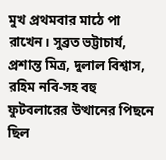মুখ প্রথমবার মাঠে পা রাখেন। সুব্রত ভট্টাচার্য, প্রশান্ত মিত্র, দুলাল বিশ্বাস, রহিম নবি-সহ বহু ফুটবলারের উত্থানের পিছনে ছিল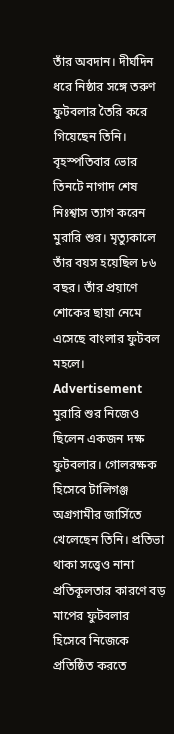তাঁর অবদান। দীর্ঘদিন ধরে নিষ্ঠার সঙ্গে তরুণ ফুটবলার তৈরি করে গিয়েছেন তিনি। বৃহস্পতিবার ভোর তিনটে নাগাদ শেষ নিঃশ্বাস ত্যাগ করেন মুরারি শুর। মৃত্যুকালে তাঁর বয়স হয়েছিল ৮৬ বছর। তাঁর প্রয়াণে শোকের ছায়া নেমে এসেছে বাংলার ফুটবল মহলে।
Advertisement
মুরারি শুর নিজেও ছিলেন একজন দক্ষ ফুটবলার। গোলরক্ষক হিসেবে টালিগঞ্জ অগ্রগামীর জার্সিতে খেলেছেন তিনি। প্রতিভা থাকা সত্ত্বেও নানা প্রতিকূলতার কারণে বড় মাপের ফুটবলার হিসেবে নিজেকে প্রতিষ্ঠিত করতে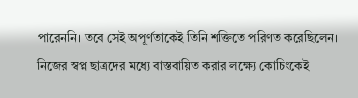পারেননি। তবে সেই অপূর্ণতাকেই তিনি শক্তিতে পরিণত করেছিলেন। নিজের স্বপ্ন ছাত্রদের মধ্যে বাস্তবায়িত করার লক্ষ্যে কোচিংকেই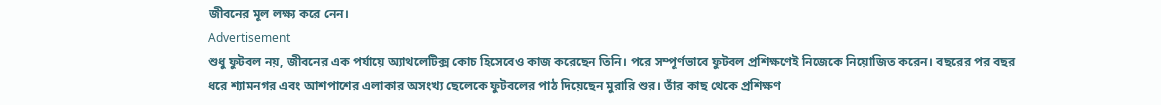জীবনের মূল লক্ষ্য করে নেন।
Advertisement
শুধু ফুটবল নয়, জীবনের এক পর্যায়ে অ্যাথলেটিক্স কোচ হিসেবেও কাজ করেছেন তিনি। পরে সম্পূর্ণভাবে ফুটবল প্রশিক্ষণেই নিজেকে নিয়োজিত করেন। বছরের পর বছর ধরে শ্যামনগর এবং আশপাশের এলাকার অসংখ্য ছেলেকে ফুটবলের পাঠ দিয়েছেন মুরারি শুর। তাঁর কাছ থেকে প্রশিক্ষণ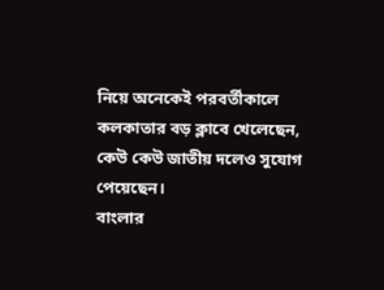নিয়ে অনেকেই পরবর্তীকালে কলকাতার বড় ক্লাবে খেলেছেন, কেউ কেউ জাতীয় দলেও সুযোগ পেয়েছেন।
বাংলার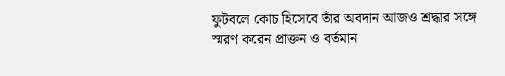ফুটবলে কোচ হিসেবে তাঁর অবদান আজও শ্রদ্ধার সঙ্গে স্মরণ করেন প্রাক্তন ও বর্তমান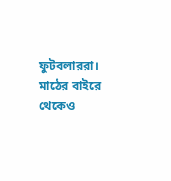ফুটবলাররা। মাঠের বাইরে থেকেও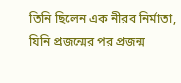তিনি ছিলেন এক নীরব নির্মাতা, যিনি প্রজন্মের পর প্রজন্ম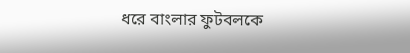ধরে বাংলার ফুটবলকে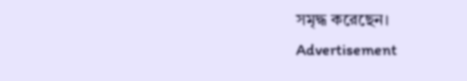সমৃদ্ধ করেছেন।
Advertisement